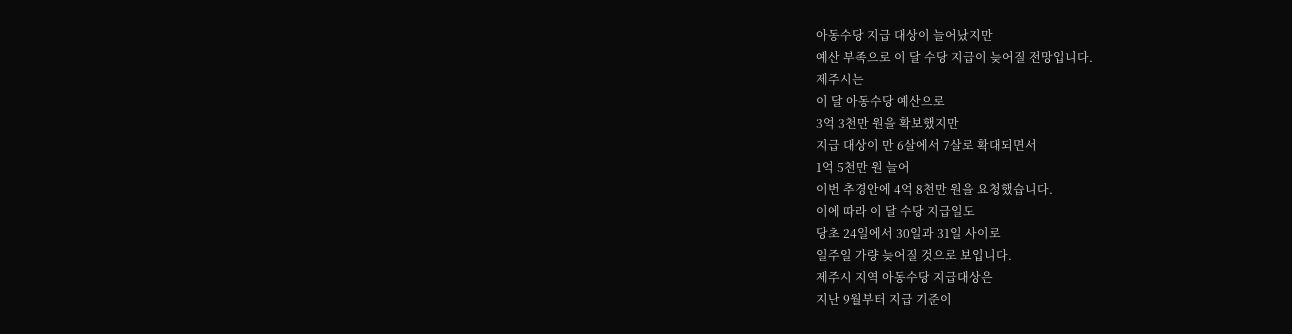아동수당 지급 대상이 늘어났지만
예산 부족으로 이 달 수당 지급이 늦어질 전망입니다.
제주시는
이 달 아동수당 예산으로
3억 3천만 원을 확보했지만
지급 대상이 만 6살에서 7살로 확대되면서
1억 5천만 원 늘어
이번 추경안에 4억 8천만 원을 요청했습니다.
이에 따라 이 달 수당 지급일도
당초 24일에서 30일과 31일 사이로
일주일 가량 늦어질 것으로 보입니다.
제주시 지역 아동수당 지급대상은
지난 9월부터 지급 기준이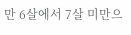만 6살에서 7살 미만으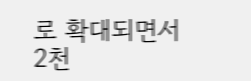로 확대되면서
2천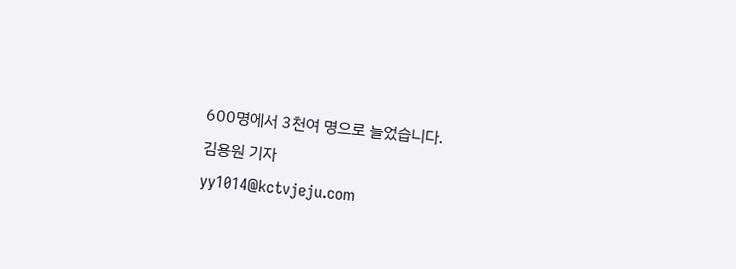600명에서 3천여 명으로 늘었습니다.
김용원 기자
yy1014@kctvjeju.com